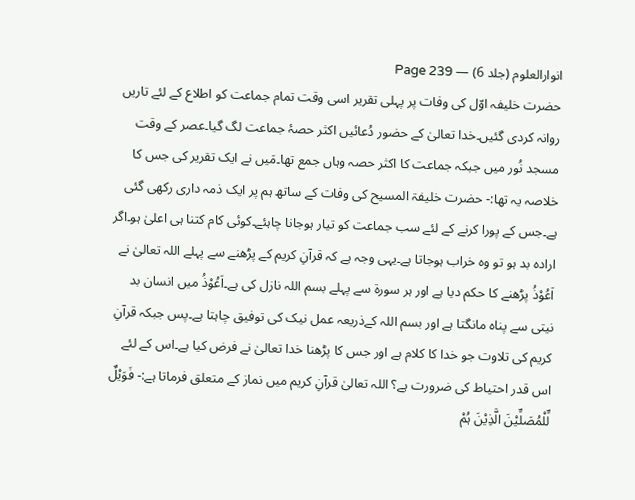انوارالعلوم (جلد 6) — Page 239
حضرت خلیفہ اوّل کی وفات پر پہلی تقریر اسی وقت تمام جماعت کو اطلاع کے لئے تاریں روانہ کردی گئیں۔خدا تعالیٰ کے حضور دُعائیں اکثر حصۂ جماعت لگ گیا۔عصر کے وقت مسجد نُور میں جبکہ جماعت کا اکثر حصہ وہاں جمع تھا۔مَیں نے ایک تقریر کی جس کا خلاصہ یہ تھا:- حضرت خلیفۃ المسیح کی وفات کے ساتھ ہم پر ایک ذمہ داری رکھی گئی ہے۔جس کے پورا کرنے کے لئے سب جماعت کو تیار ہوجانا چاہئے۔کوئی کام کتنا ہی اعلیٰ ہو۔اگر ارادہ بد ہو تو وہ خراب ہوجاتا ہے۔یہی وجہ ہے کہ قرآنِ کریم کے پڑھنے سے پہلے اللہ تعالیٰ نے اَعُوْذُ پڑھنے کا حکم دیا ہے اور ہر سورۃ سے پہلے بسم اللہ نازل کی ہے۔اَعُوْذُ میں انسان بد نیتی سے پناہ مانگتا ہے اور بسم اللہ کےذریعہ عمل نیک کی توفیق چاہتا ہے۔پس جبکہ قرآنِ کریم کی تلاوت جو خدا کا کلام ہے اور جس کا پڑھنا خدا تعالیٰ نے فرض کیا ہے۔اس کے لئے اس قدر احتیاط کی ضرورت ہے؟ اللہ تعالیٰ قرآنِ کریم میں نماز کے متعلق فرماتا ہے:- فَوَيْلٌ لِّلْمُصَلِّيْنَ الَّذِيْنَ ہُمْ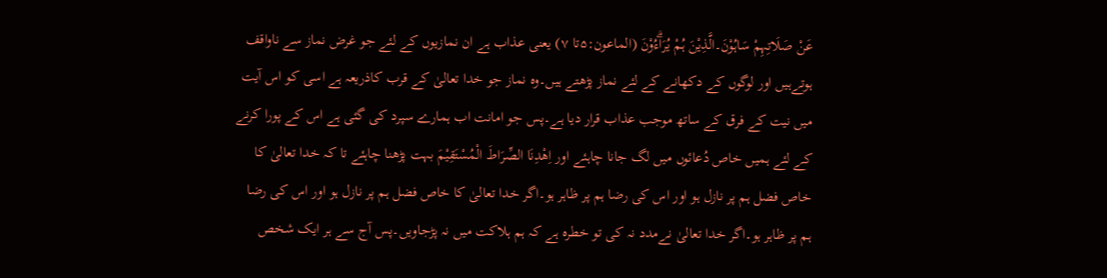عَنْ صَلَاتِہِمْ سَاہُوْنَ۔الَّذِيْنَ ہُمْ يُرَاۗءُوْنَ (الماعون:۵تا ۷) یعنی عذاب ہے ان نمازیوں کے لئے جو غرض نماز سے ناواقف ہوتےہیں اور لوگوں کے دکھانے کے لئے نماز پڑھتے ہیں۔وہ نماز جو خدا تعالیٰ کے قرب کاذریعہ ہے اسی کو اس آیت میں نیت کے فرق کے ساتھ موجب عذاب قرار دیا ہے۔پس جو امانت اب ہمارے سپرد کی گئی ہے اس کے پورا کرنے کے لئے ہمیں خاص دُعائوں میں لگ جانا چاہئے اور اِھْدِنَا الصِّرَاطَ الْمُسْتَقِیْمَ بہت پڑھنا چاہئے تا کہ خدا تعالیٰ کا خاص فضل ہم پر نازل ہو اور اس کی رضا ہم پر ظاہر ہو۔اگر خدا تعالیٰ کا خاص فضل ہم پر نازل ہو اور اس کی رضا ہم پر ظاہر ہو۔اگر خدا تعالیٰ نےمدد نہ کی تو خطرہ ہے کہ ہم ہلاکت میں نہ پڑجاویں۔پس آج سے ہر ایک شخص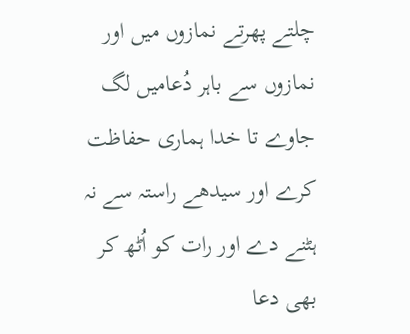چلتے پھرتے نمازوں میں اور نمازوں سے باہر دُعامیں لگ جاوے تا خدا ہماری حفاظت کرے اور سیدھے راستہ سے نہ ہٹنے دے اور رات کو اُٹھ کر بھی دعا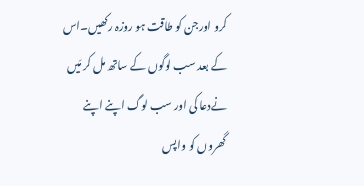کرو اورجن کو طاقت ہو روزہ رکھیں۔اس کے بعد سب لوگوں کے ساتھ مل کر مَیں نےدعا کی اور سب لوگ اپنے اپنے گھروں کو واپس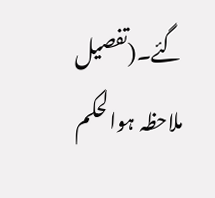گئے۔(تفصیل ملاحظہ ہوالحکم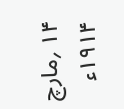۱۴ ؍مارچ ۱۹۱۴ء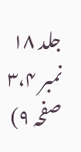جلد ۱۸ نمبر ۳،۴ صفحہ ۹)